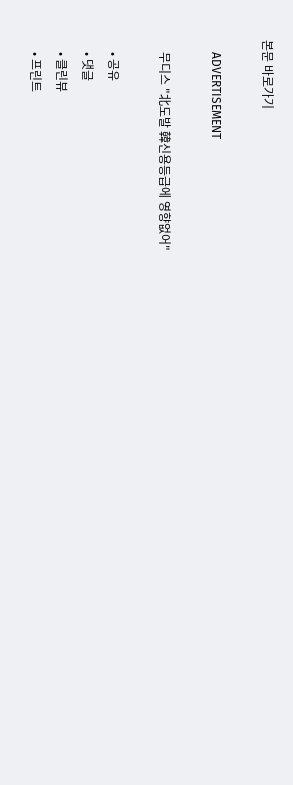본문 바로가기

    ADVERTISEMENT

    무디스 "北도발 韓신용등급에 영향없어"

    • 공유
    • 댓글
    • 클린뷰
    • 프린트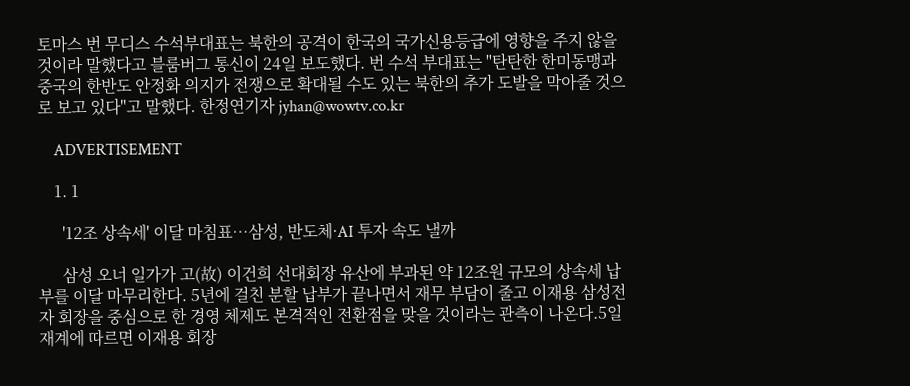토마스 번 무디스 수석부대표는 북한의 공격이 한국의 국가신용등급에 영향을 주지 않을 것이라 말했다고 블룸버그 통신이 24일 보도했다. 번 수석 부대표는 "탄탄한 한미동맹과 중국의 한반도 안정화 의지가 전쟁으로 확대될 수도 있는 북한의 추가 도발을 막아줄 것으로 보고 있다"고 말했다. 한정연기자 jyhan@wowtv.co.kr

    ADVERTISEMENT

    1. 1

      '12조 상속세' 이달 마침표…삼성, 반도체·AI 투자 속도 낼까

      삼성 오너 일가가 고(故) 이건희 선대회장 유산에 부과된 약 12조원 규모의 상속세 납부를 이달 마무리한다. 5년에 걸친 분할 납부가 끝나면서 재무 부담이 줄고 이재용 삼성전자 회장을 중심으로 한 경영 체제도 본격적인 전환점을 맞을 것이라는 관측이 나온다.5일 재계에 따르면 이재용 회장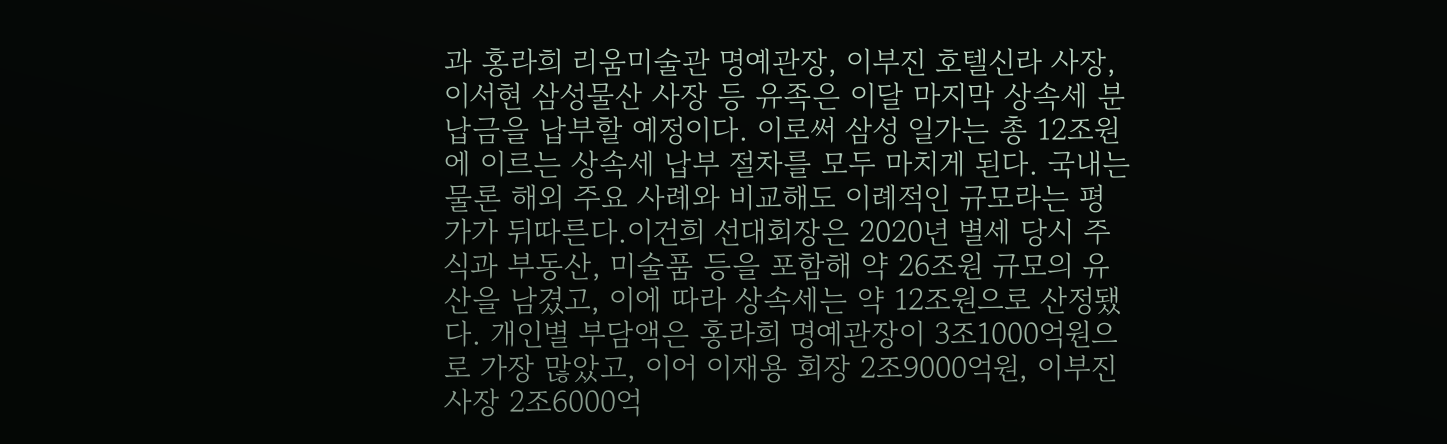과 홍라희 리움미술관 명예관장, 이부진 호텔신라 사장, 이서현 삼성물산 사장 등 유족은 이달 마지막 상속세 분납금을 납부할 예정이다. 이로써 삼성 일가는 총 12조원에 이르는 상속세 납부 절차를 모두 마치게 된다. 국내는 물론 해외 주요 사례와 비교해도 이례적인 규모라는 평가가 뒤따른다.이건희 선대회장은 2020년 별세 당시 주식과 부동산, 미술품 등을 포함해 약 26조원 규모의 유산을 남겼고, 이에 따라 상속세는 약 12조원으로 산정됐다. 개인별 부담액은 홍라희 명예관장이 3조1000억원으로 가장 많았고, 이어 이재용 회장 2조9000억원, 이부진 사장 2조6000억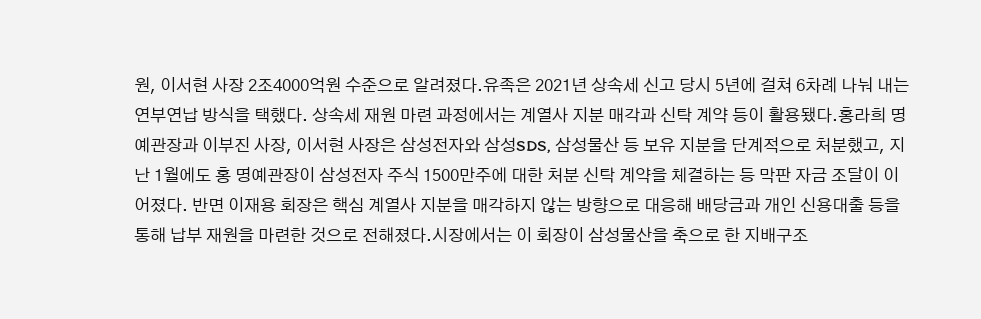원, 이서현 사장 2조4000억원 수준으로 알려졌다.유족은 2021년 상속세 신고 당시 5년에 걸쳐 6차례 나눠 내는 연부연납 방식을 택했다. 상속세 재원 마련 과정에서는 계열사 지분 매각과 신탁 계약 등이 활용됐다.홍라희 명예관장과 이부진 사장, 이서현 사장은 삼성전자와 삼성SDS, 삼성물산 등 보유 지분을 단계적으로 처분했고, 지난 1월에도 홍 명예관장이 삼성전자 주식 1500만주에 대한 처분 신탁 계약을 체결하는 등 막판 자금 조달이 이어졌다. 반면 이재용 회장은 핵심 계열사 지분을 매각하지 않는 방향으로 대응해 배당금과 개인 신용대출 등을 통해 납부 재원을 마련한 것으로 전해졌다.시장에서는 이 회장이 삼성물산을 축으로 한 지배구조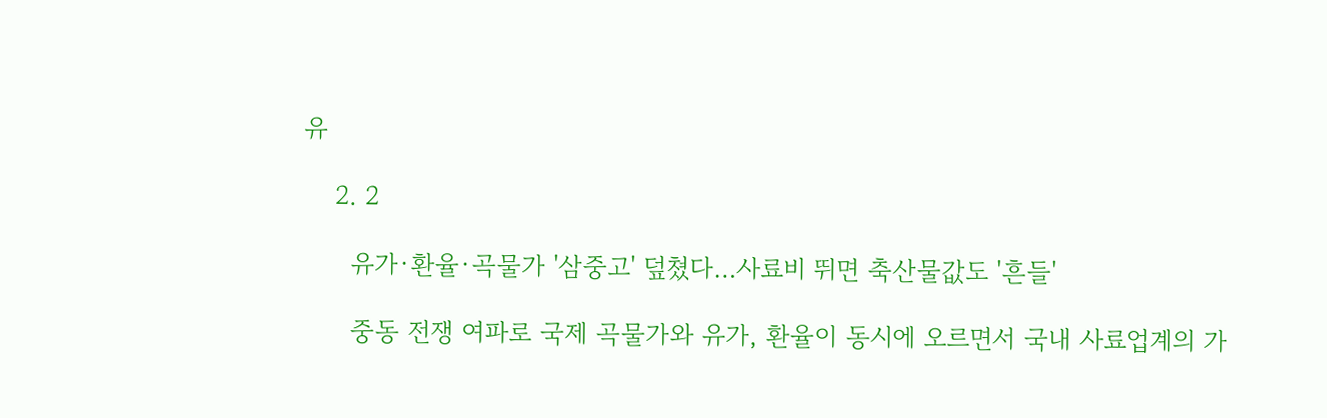유

    2. 2

      유가·환율·곡물가 '삼중고' 덮쳤다…사료비 뛰면 축산물값도 '흔들'

      중동 전쟁 여파로 국제 곡물가와 유가, 환율이 동시에 오르면서 국내 사료업계의 가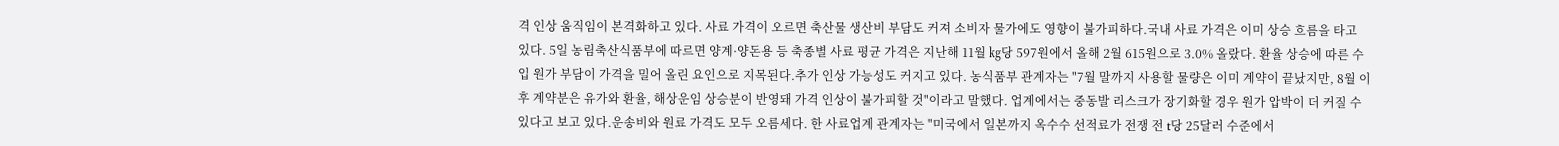격 인상 움직임이 본격화하고 있다. 사료 가격이 오르면 축산물 생산비 부담도 커져 소비자 물가에도 영향이 불가피하다.국내 사료 가격은 이미 상승 흐름을 타고 있다. 5일 농림축산식품부에 따르면 양계·양돈용 등 축종별 사료 평균 가격은 지난해 11월 ㎏당 597원에서 올해 2월 615원으로 3.0% 올랐다. 환율 상승에 따른 수입 원가 부담이 가격을 밀어 올린 요인으로 지목된다.추가 인상 가능성도 커지고 있다. 농식품부 관계자는 "7월 말까지 사용할 물량은 이미 계약이 끝났지만, 8월 이후 계약분은 유가와 환율, 해상운임 상승분이 반영돼 가격 인상이 불가피할 것"이라고 말했다. 업계에서는 중동발 리스크가 장기화할 경우 원가 압박이 더 커질 수 있다고 보고 있다.운송비와 원료 가격도 모두 오름세다. 한 사료업계 관계자는 "미국에서 일본까지 옥수수 선적료가 전쟁 전 t당 25달러 수준에서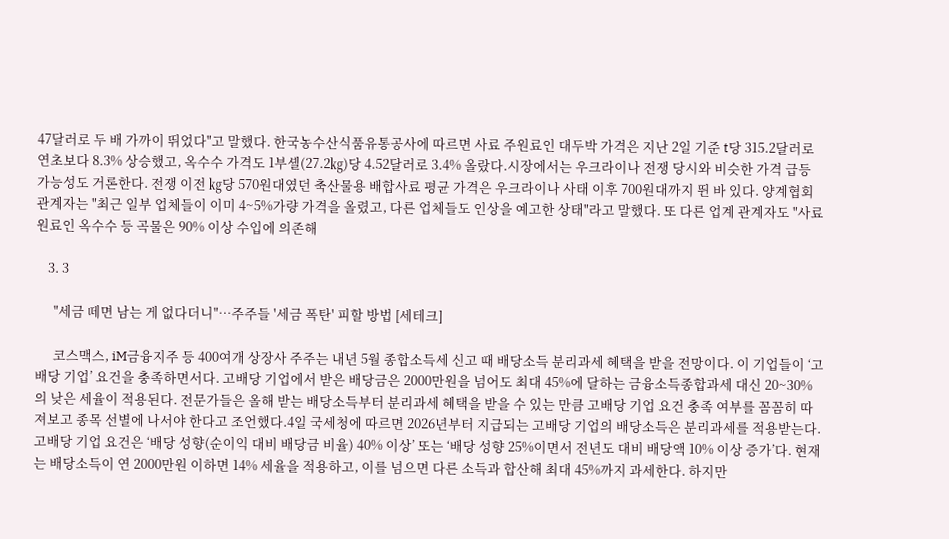47달러로 두 배 가까이 뛰었다"고 말했다. 한국농수산식품유통공사에 따르면 사료 주원료인 대두박 가격은 지난 2일 기준 t당 315.2달러로 연초보다 8.3% 상승했고, 옥수수 가격도 1부셸(27.2㎏)당 4.52달러로 3.4% 올랐다.시장에서는 우크라이나 전쟁 당시와 비슷한 가격 급등 가능성도 거론한다. 전쟁 이전 ㎏당 570원대였던 축산물용 배합사료 평균 가격은 우크라이나 사태 이후 700원대까지 뛴 바 있다. 양계협회 관계자는 "최근 일부 업체들이 이미 4~5%가량 가격을 올렸고, 다른 업체들도 인상을 예고한 상태"라고 말했다. 또 다른 업계 관계자도 "사료 원료인 옥수수 등 곡물은 90% 이상 수입에 의존해

    3. 3

      "세금 떼면 남는 게 없다더니"…주주들 '세금 폭탄' 피할 방법 [세테크]

      코스맥스, iM금융지주 등 400여개 상장사 주주는 내년 5월 종합소득세 신고 때 배당소득 분리과세 혜택을 받을 전망이다. 이 기업들이 ‘고배당 기업’ 요건을 충족하면서다. 고배당 기업에서 받은 배당금은 2000만원을 넘어도 최대 45%에 달하는 금융소득종합과세 대신 20~30%의 낮은 세율이 적용된다. 전문가들은 올해 받는 배당소득부터 분리과세 혜택을 받을 수 있는 만큼 고배당 기업 요건 충족 여부를 꼼꼼히 따져보고 종목 선별에 나서야 한다고 조언했다.4일 국세청에 따르면 2026년부터 지급되는 고배당 기업의 배당소득은 분리과세를 적용받는다. 고배당 기업 요건은 ‘배당 성향(순이익 대비 배당금 비율) 40% 이상’ 또는 ‘배당 성향 25%이면서 전년도 대비 배당액 10% 이상 증가’다. 현재는 배당소득이 연 2000만원 이하면 14% 세율을 적용하고, 이를 넘으면 다른 소득과 합산해 최대 45%까지 과세한다. 하지만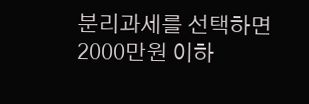분리과세를 선택하면 2000만원 이하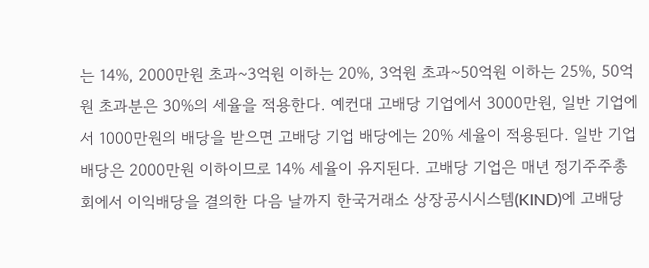는 14%, 2000만원 초과~3억원 이하는 20%, 3억원 초과~50억원 이하는 25%, 50억원 초과분은 30%의 세율을 적용한다. 예컨대 고배당 기업에서 3000만원, 일반 기업에서 1000만원의 배당을 받으면 고배당 기업 배당에는 20% 세율이 적용된다. 일반 기업 배당은 2000만원 이하이므로 14% 세율이 유지된다. 고배당 기업은 매년 정기주주총회에서 이익배당을 결의한 다음 날까지 한국거래소 상장공시시스템(KIND)에 고배당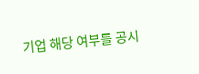기업 해당 여부를 공시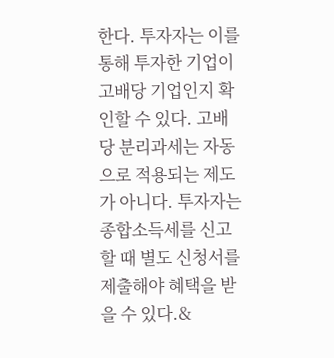한다. 투자자는 이를 통해 투자한 기업이 고배당 기업인지 확인할 수 있다. 고배당 분리과세는 자동으로 적용되는 제도가 아니다. 투자자는 종합소득세를 신고할 때 별도 신청서를 제출해야 혜택을 받을 수 있다.&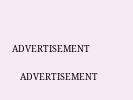ADVERTISEMENT

    ADVERTISEMENT